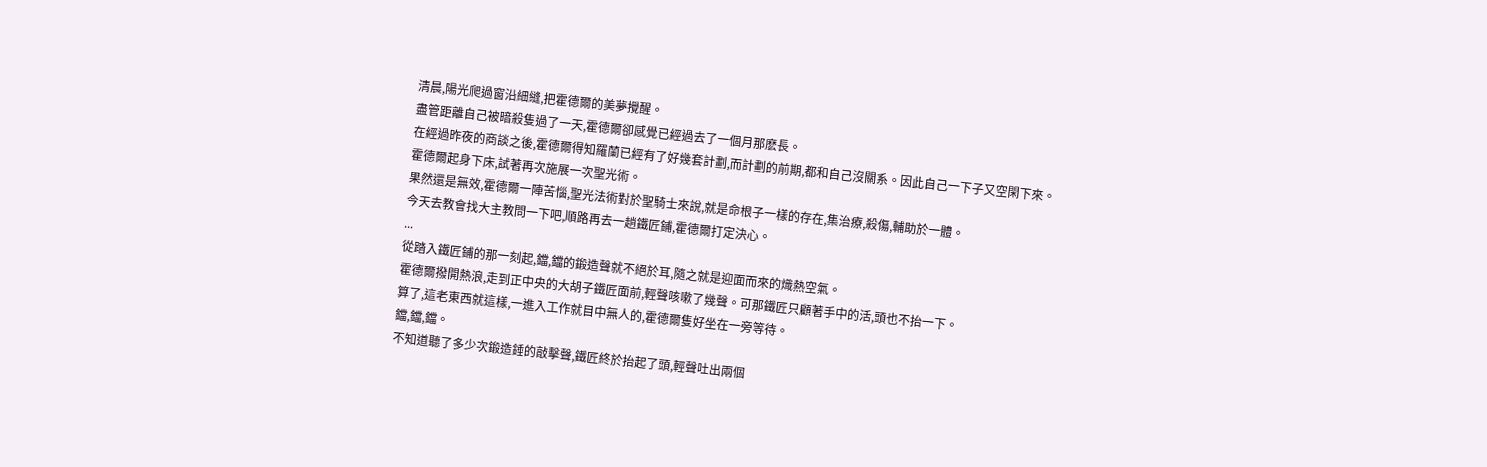清晨,陽光爬過窗沿細縫,把霍德爾的美夢攪醒。
盡管距離自己被暗殺隻過了一天,霍德爾卻感覺已經過去了一個月那麽長。
在經過昨夜的商談之後,霍德爾得知羅蘭已經有了好幾套計劃,而計劃的前期,都和自己沒關系。因此自己一下子又空閑下來。
霍德爾起身下床,試著再次施展一次聖光術。
果然還是無效,霍德爾一陣苦惱,聖光法術對於聖騎士來說,就是命根子一樣的存在,集治療,殺傷,輔助於一體。
今天去教會找大主教問一下吧,順路再去一趟鐵匠鋪,霍德爾打定決心。
...
從踏入鐵匠鋪的那一刻起,鐺,鐺的鍛造聲就不絕於耳,隨之就是迎面而來的熾熱空氣。
霍德爾撥開熱浪,走到正中央的大胡子鐵匠面前,輕聲咳嗽了幾聲。可那鐵匠只顧著手中的活,頭也不抬一下。
算了,這老東西就這樣,一進入工作就目中無人的,霍德爾隻好坐在一旁等待。
鐺,鐺,鐺。
不知道聽了多少次鍛造錘的敲擊聲,鐵匠終於抬起了頭,輕聲吐出兩個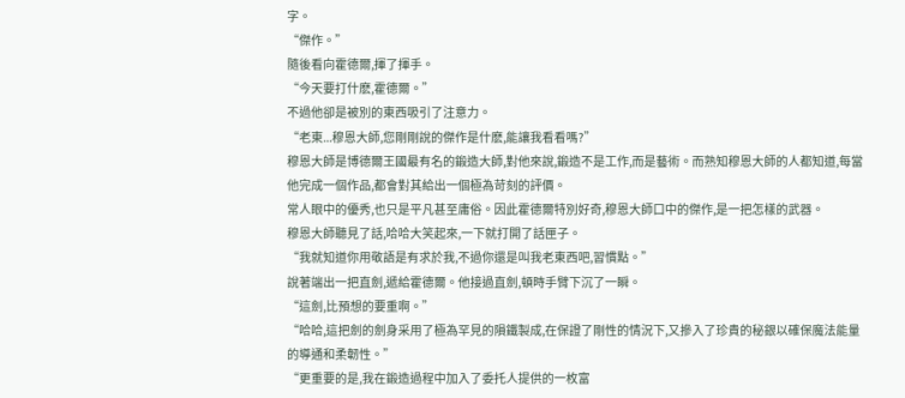字。
“傑作。”
隨後看向霍德爾,揮了揮手。
“今天要打什麽,霍德爾。”
不過他卻是被別的東西吸引了注意力。
“老東...穆恩大師,您剛剛說的傑作是什麽,能讓我看看嗎?”
穆恩大師是博德爾王國最有名的鍛造大師,對他來說,鍛造不是工作,而是藝術。而熟知穆恩大師的人都知道,每當他完成一個作品,都會對其給出一個極為苛刻的評價。
常人眼中的優秀,也只是平凡甚至庸俗。因此霍德爾特別好奇,穆恩大師口中的傑作,是一把怎樣的武器。
穆恩大師聽見了話,哈哈大笑起來,一下就打開了話匣子。
“我就知道你用敬語是有求於我,不過你還是叫我老東西吧,習慣點。”
說著端出一把直劍,遞給霍德爾。他接過直劍,頓時手臂下沉了一瞬。
“這劍,比預想的要重啊。”
“哈哈,這把劍的劍身采用了極為罕見的隕鐵製成,在保證了剛性的情況下,又摻入了珍貴的秘銀以確保魔法能量的導通和柔韌性。”
“更重要的是,我在鍛造過程中加入了委托人提供的一枚富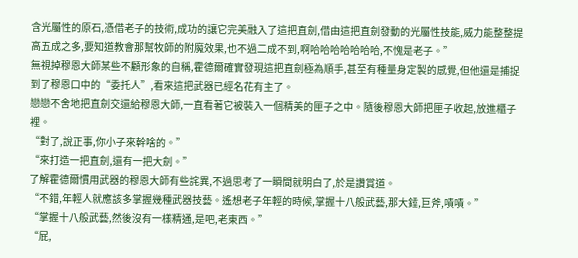含光屬性的原石,憑借老子的技術,成功的讓它完美融入了這把直劍,借由這把直劍發動的光屬性技能,威力能整整提高五成之多,要知道教會那幫牧師的附魔效果,也不過二成不到,啊哈哈哈哈哈哈哈,不愧是老子。”
無視掉穆恩大師某些不顧形象的自稱,霍德爾確實發現這把直劍極為順手,甚至有種量身定製的感覺,但他還是捕捉到了穆恩口中的“委托人”,看來這把武器已經名花有主了。
戀戀不舍地把直劍交還給穆恩大師,一直看著它被裝入一個精美的匣子之中。隨後穆恩大師把匣子收起,放進櫃子裡。
“對了,說正事,你小子來幹啥的。”
“來打造一把直劍,還有一把大劍。”
了解霍德爾慣用武器的穆恩大師有些詫異,不過思考了一瞬間就明白了,於是讚賞道。
“不錯,年輕人就應該多掌握幾種武器技藝。遙想老子年輕的時候,掌握十八般武藝,那大錘,巨斧,嘖嘖。”
“掌握十八般武藝,然後沒有一樣精通,是吧,老東西。”
“屁,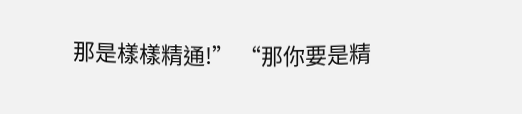那是樣樣精通!” “那你要是精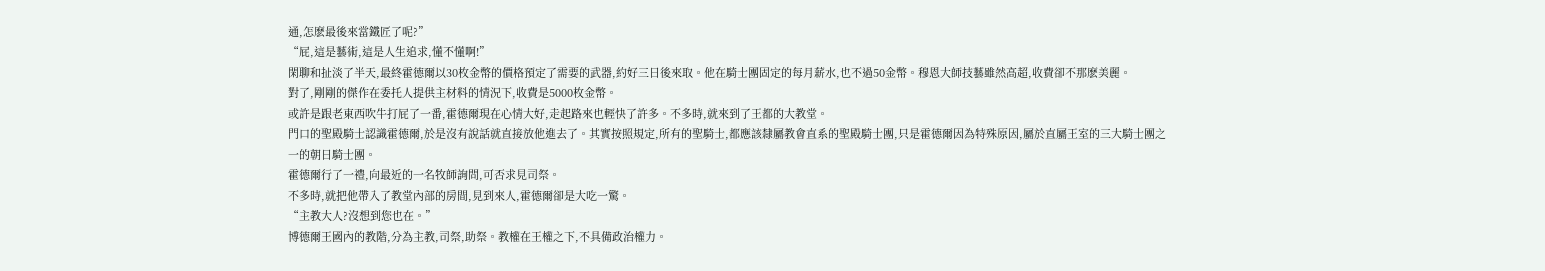通,怎麽最後來當鐵匠了呢?”
“屁,這是藝術,這是人生追求,懂不懂啊!”
閑聊和扯淡了半天,最終霍德爾以30枚金幣的價格預定了需要的武器,約好三日後來取。他在騎士團固定的每月薪水,也不過50金幣。穆恩大師技藝雖然高超,收費卻不那麽美麗。
對了,剛剛的傑作在委托人提供主材料的情況下,收費是5000枚金幣。
或許是跟老東西吹牛打屁了一番,霍德爾現在心情大好,走起路來也輕快了許多。不多時,就來到了王都的大教堂。
門口的聖殿騎士認識霍德爾,於是沒有說話就直接放他進去了。其實按照規定,所有的聖騎士,都應該隸屬教會直系的聖殿騎士團,只是霍德爾因為特殊原因,屬於直屬王室的三大騎士團之一的朝日騎士團。
霍德爾行了一禮,向最近的一名牧師詢問,可否求見司祭。
不多時,就把他帶入了教堂內部的房間,見到來人,霍德爾卻是大吃一驚。
“主教大人?沒想到您也在。”
博德爾王國內的教階,分為主教,司祭,助祭。教權在王權之下,不具備政治權力。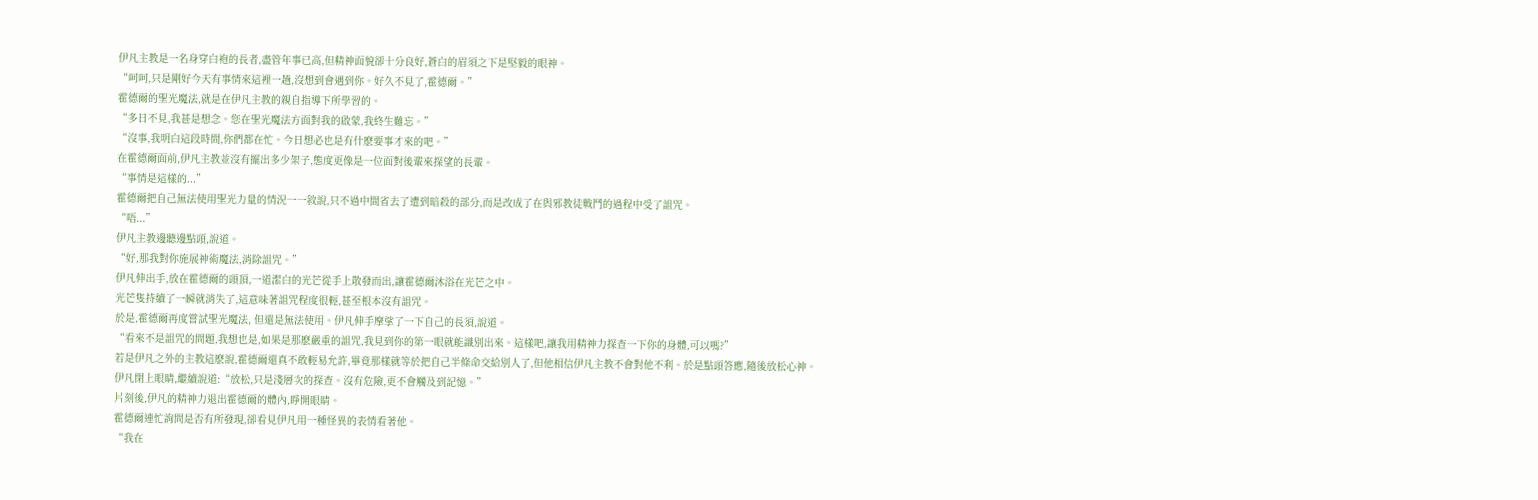伊凡主教是一名身穿白袍的長者,盡管年事已高,但精神面貌卻十分良好,蒼白的眉須之下是堅毅的眼神。
“呵呵,只是剛好今天有事情來這裡一趟,沒想到會遇到你。好久不見了,霍德爾。”
霍德爾的聖光魔法,就是在伊凡主教的親自指導下所學習的。
“多日不見,我甚是想念。您在聖光魔法方面對我的啟蒙,我終生難忘。”
“沒事,我明白這段時間,你們都在忙。今日想必也是有什麽要事才來的吧。”
在霍德爾面前,伊凡主教並沒有擺出多少架子,態度更像是一位面對後輩來探望的長輩。
“事情是這樣的...”
霍德爾把自己無法使用聖光力量的情況一一敘說,只不過中間省去了遭到暗殺的部分,而是改成了在與邪教徒戰鬥的過程中受了詛咒。
“唔...”
伊凡主教邊聽邊點頭,說道。
“好,那我對你施展神術魔法,消除詛咒。”
伊凡伸出手,放在霍德爾的頭頂,一道潔白的光芒從手上散發而出,讓霍德爾沐浴在光芒之中。
光芒隻持續了一瞬就消失了,這意味著詛咒程度很輕,甚至根本沒有詛咒。
於是,霍德爾再度嘗試聖光魔法, 但還是無法使用。伊凡伸手摩挲了一下自己的長須,說道。
“看來不是詛咒的問題,我想也是,如果是那麽嚴重的詛咒,我見到你的第一眼就能識別出來。這樣吧,讓我用精神力探查一下你的身體,可以嗎?”
若是伊凡之外的主教這麽說,霍德爾還真不敢輕易允許,畢竟那樣就等於把自己半條命交給別人了,但他相信伊凡主教不會對他不利。於是點頭答應,隨後放松心神。
伊凡閉上眼睛,繼續說道:“放松,只是淺層次的探查。沒有危險,更不會觸及到記憶。”
片刻後,伊凡的精神力退出霍德爾的體內,睜開眼睛。
霍德爾連忙詢問是否有所發現,卻看見伊凡用一種怪異的表情看著他。
“我在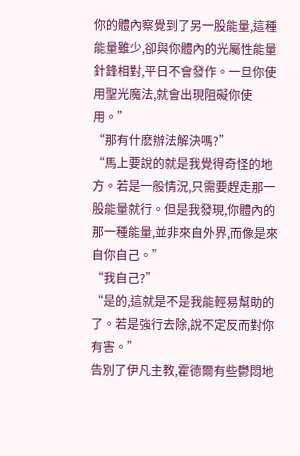你的體內察覺到了另一股能量,這種能量雖少,卻與你體內的光屬性能量針鋒相對,平日不會發作。一旦你使用聖光魔法,就會出現阻礙你使用。”
“那有什麽辦法解決嗎?”
“馬上要說的就是我覺得奇怪的地方。若是一般情況,只需要趕走那一股能量就行。但是我發現,你體內的那一種能量,並非來自外界,而像是來自你自己。”
“我自己?”
“是的,這就是不是我能輕易幫助的了。若是強行去除,說不定反而對你有害。”
告別了伊凡主教,霍德爾有些鬱悶地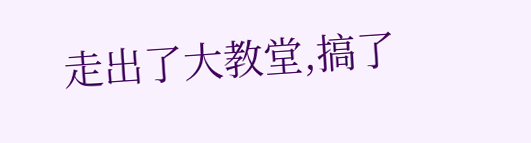走出了大教堂,搞了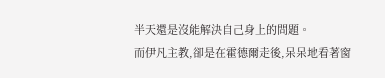半天還是沒能解決自己身上的問題。
而伊凡主教,卻是在霍德爾走後,呆呆地看著窗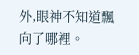外,眼神不知道飄向了哪裡。